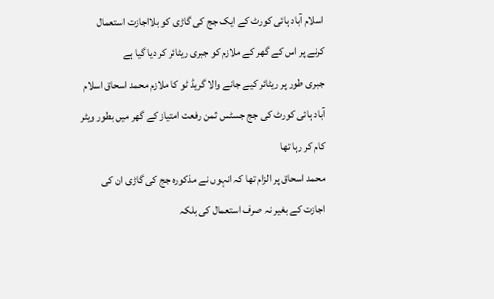اسلام آباد ہائی کورٹ کے ایک جج کی گاڑی کو بلااجازت استعمال کرنے پر اس کے گھر کے ملازم کو جبری ریٹائر کر دیا گیا ہے
جبری طور پر ریٹائر کیے جانے والا گریڈ ٹو کا ملازم محمد اسحاق اسلام آباد ہائی کورٹ کی جج جسٹس ثمن رفعت امتیاز کے گھر میں بطور ویٹر کام کر رہا تھا
محمد اسحاق پر الزام تھا کہ انہوں نے مذکورہ جج کی گاڑی ان کی اجازت کے بغیر نہ صرف استعمال کی بلکہ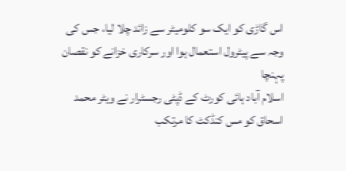اس گاڑی کو ایک سو کلومیٹر سے زائد چلا لیا، جس کی وجہ سے پیٹرول استعمال ہوا اور سرکاری خزانے کو نقصان پہنچا
اسلام آباد ہائی کورٹ کے ڈپٹی رجسٹرار نے ویٹر محمد اسحاق کو مس کنڈکٹ کا مرتکب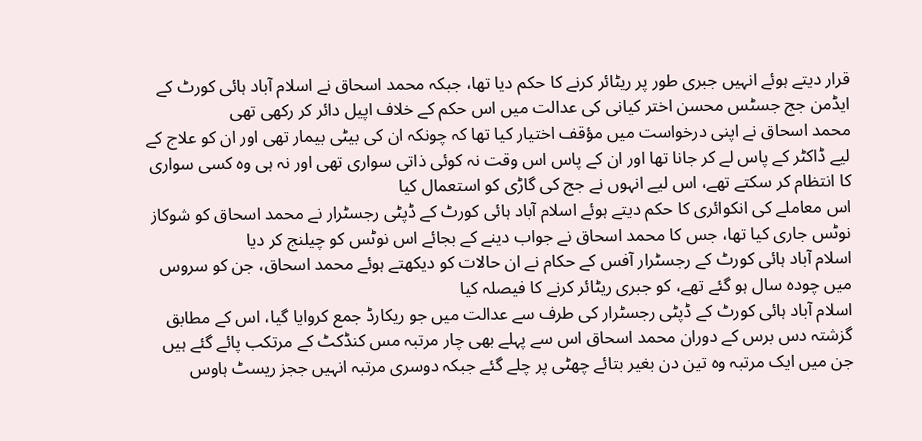قرار دیتے ہوئے انہیں جبری طور پر ریٹائر کرنے کا حکم دیا تھا، جبکہ محمد اسحاق نے اسلام آباد ہائی کورٹ کے ایڈمن جج جسٹس محسن اختر کیانی کی عدالت میں اس حکم کے خلاف اپیل دائر کر رکھی تھی
محمد اسحاق نے اپنی درخواست میں مؤقف اختیار کیا تھا کہ چونکہ ان کی بیٹی بیمار تھی اور ان کو علاج کے لیے ڈاکٹر کے پاس لے کر جانا تھا اور ان کے پاس اس وقت نہ کوئی ذاتی سواری تھی اور نہ ہی وہ کسی سواری کا انتظام کر سکتے تھے، اس لیے انہوں نے جج کی گاڑی کو استعمال کیا
اس معاملے کی انکوائری کا حکم دیتے ہوئے اسلام آباد ہائی کورٹ کے ڈپٹی رجسٹرار نے محمد اسحاق کو شوکاز نوٹس جاری کیا تھا، جس کا محمد اسحاق نے جواب دینے کے بجائے اس نوٹس کو چیلنج کر دیا
اسلام آباد ہائی کورٹ کے رجسٹرار آفس کے حکام نے ان حالات کو دیکھتے ہوئے محمد اسحاق، جن کو سروس میں چودہ سال ہو گئے تھے، کو جبری ریٹائر کرنے کا فیصلہ کیا
اسلام آباد ہائی کورٹ کے ڈپٹی رجسٹرار کی طرف سے عدالت میں جو ریکارڈ جمع کروایا گیا، اس کے مطابق گزشتہ دس برس کے دوران محمد اسحاق اس سے پہلے بھی چار مرتبہ مس کنڈکٹ کے مرتکب پائے گئے ہیں
جن میں ایک مرتبہ وہ تین دن بغیر بتائے چھٹی پر چلے گئے جبکہ دوسری مرتبہ انہیں ججز ریسٹ ہاوس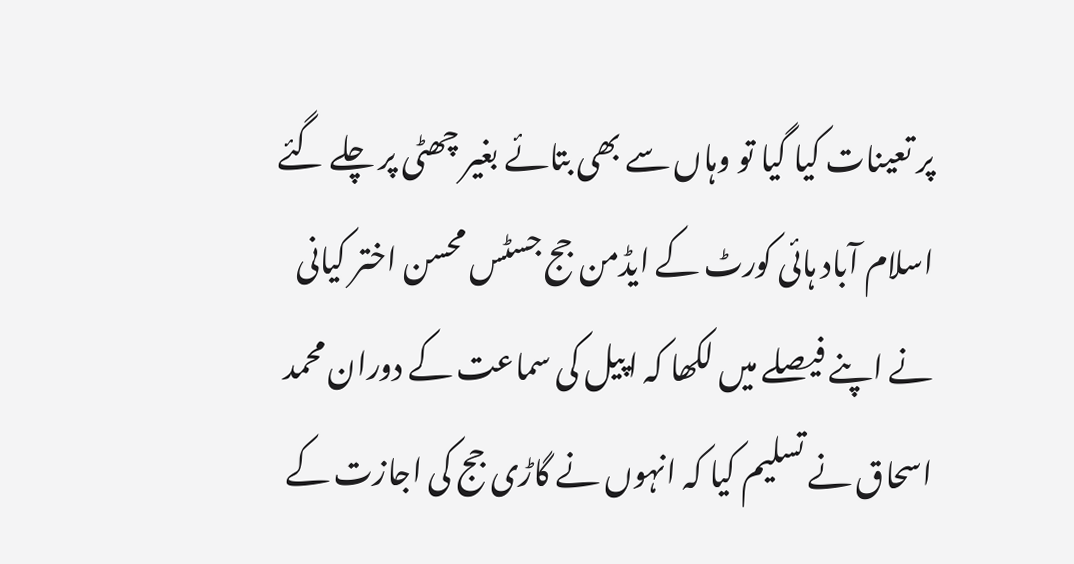پر تعینات کیا گیا تو وہاں سے بھی بتائے بغیر چھٹی پر چلے گئے
اسلام آباد ہائی کورٹ کے ایڈمن جج جسٹس محسن اختر کیانی نے اپنے فیصلے میں لکھا کہ اپیل کی سماعت کے دوران محمد اسحاق نے تسلیم کیا کہ انہوں نے گاڑی جج کی اجازت کے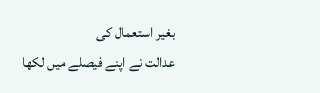بغیر استعمال کی
عدالت نے اپنے فیصلے میں لکھا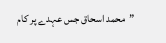”محمد اسحاق جس عہدے پر کام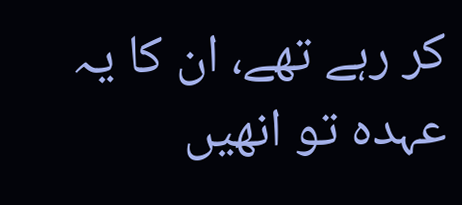کر رہے تھے، ان کا یہ عہدہ تو انھیں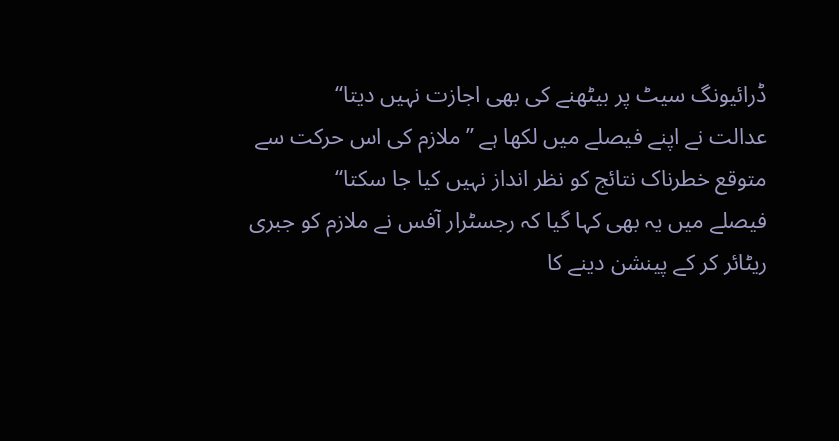ڈرائیونگ سیٹ پر بیٹھنے کی بھی اجازت نہیں دیتا“
عدالت نے اپنے فیصلے میں لکھا ہے ”ملازم کی اس حرکت سے متوقع خطرناک نتائج کو نظر انداز نہیں کیا جا سکتا“
فیصلے میں یہ بھی کہا گیا کہ رجسٹرار آفس نے ملازم کو جبری ریٹائر کر کے پینشن دینے کا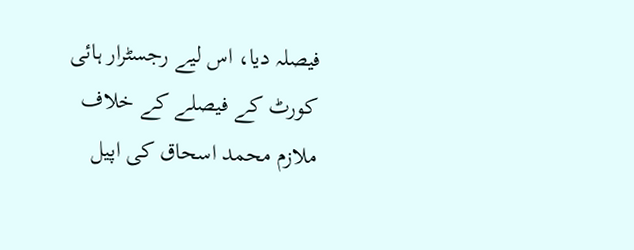فیصلہ دیا، اس لیے رجسٹرار ہائی کورٹ کے فیصلے کے خلاف ملازم محمد اسحاق کی اپیل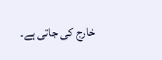خارج کی جاتی ہے۔